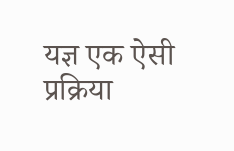यज्ञ एक ऐसी प्रक्रिया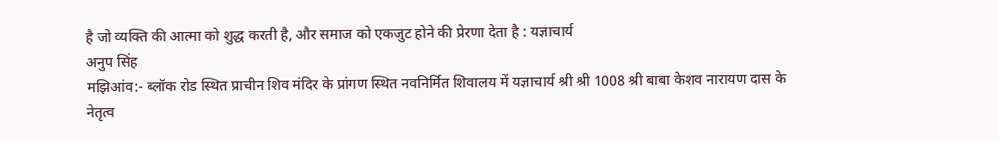है जो व्यक्ति की आत्मा को शुद्ध करती है, और समाज को एकजुट होने की प्रेरणा देता है : यज्ञाचार्य
अनुप सिंह
मझिआंव:- ब्लॉक रोड स्थित प्राचीन शिव मंदिर के प्रांगण स्थित नवनिर्मित शिवालय में यज्ञाचार्य श्री श्री 1008 श्री बाबा केशव नारायण दास के नेतृत्व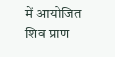में आयोजित शिव प्राण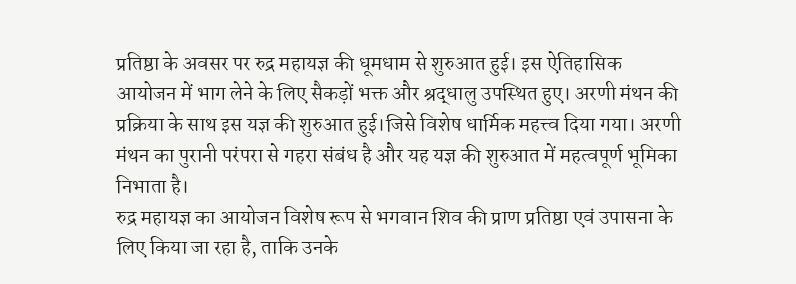प्रतिष्ठा के अवसर पर रुद्र महायज्ञ की धूमधाम से शुरुआत हुई। इस ऐतिहासिक आयोजन में भाग लेने के लिए सैकड़ों भक्त और श्रद्धालु उपस्थित हुए। अरणी मंथन की प्रक्रिया के साथ इस यज्ञ की शुरुआत हुई।जिसे विशेष धार्मिक महत्त्व दिया गया। अरणी मंथन का पुरानी परंपरा से गहरा संबंध है और यह यज्ञ की शुरुआत में महत्वपूर्ण भूमिका निभाता है।
रुद्र महायज्ञ का आयोजन विशेष रूप से भगवान शिव की प्राण प्रतिष्ठा एवं उपासना के लिए किया जा रहा है, ताकि उनके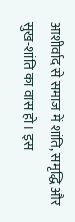आशीर्वाद से समाज में शांति, समृद्धि और सुख-शांति का वास हो। इस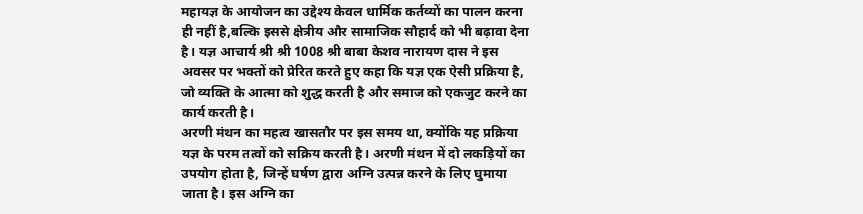महायज्ञ के आयोजन का उद्देश्य केवल धार्मिक कर्तव्यों का पालन करना ही नहीं है,बल्कि इससे क्षेत्रीय और सामाजिक सौहार्द को भी बढ़ावा देना है। यज्ञ आचार्य श्री श्री 1008 श्री बाबा केशव नारायण दास ने इस अवसर पर भक्तों को प्रेरित करते हुए कहा कि यज्ञ एक ऐसी प्रक्रिया है, जो व्यक्ति के आत्मा को शुद्ध करती है और समाज को एकजुट करने का कार्य करती है।
अरणी मंथन का महत्व खासतौर पर इस समय था, क्योंकि यह प्रक्रिया यज्ञ के परम तत्वों को सक्रिय करती है। अरणी मंथन में दो लकड़ियों का उपयोग होता है, जिन्हें घर्षण द्वारा अग्नि उत्पन्न करने के लिए घुमाया जाता है। इस अग्नि का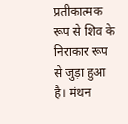प्रतीकात्मक रूप से शिव के निराकार रूप से जुड़ा हुआ है। मंथन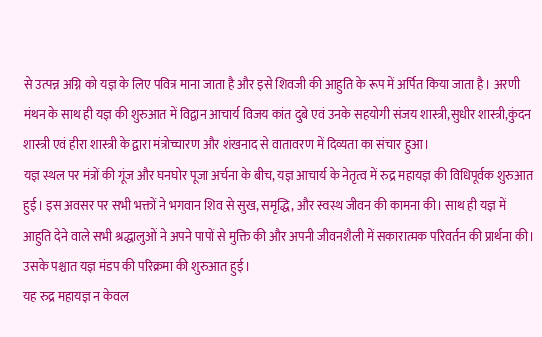से उत्पन्न अग्नि को यज्ञ के लिए पवित्र माना जाता है और इसे शिवजी की आहुति के रूप में अर्पित किया जाता है। अरणी मंथन के साथ ही यज्ञ की शुरुआत में विद्वान आचार्य विजय कांत दुबे एवं उनके सहयोगी संजय शास्त्री,सुधीर शास्त्री,कुंदन शास्त्री एवं हीरा शास्त्री के द्वारा मंत्रोच्चारण और शंखनाद से वातावरण में दिव्यता का संचार हुआ।
यज्ञ स्थल पर मंत्रों की गूंज और घनघोर पूजा अर्चना के बीच, यज्ञ आचार्य के नेतृत्व में रुद्र महायज्ञ की विधिपूर्वक शुरुआत हुई। इस अवसर पर सभी भक्तों ने भगवान शिव से सुख, समृद्धि, और स्वस्थ जीवन की कामना की। साथ ही यज्ञ में आहुति देने वाले सभी श्रद्धालुओं ने अपने पापों से मुक्ति की और अपनी जीवनशैली में सकारात्मक परिवर्तन की प्रार्थना की। उसके पश्चात यज्ञ मंडप की परिक्रमा की शुरुआत हुई।
यह रुद्र महायज्ञ न केवल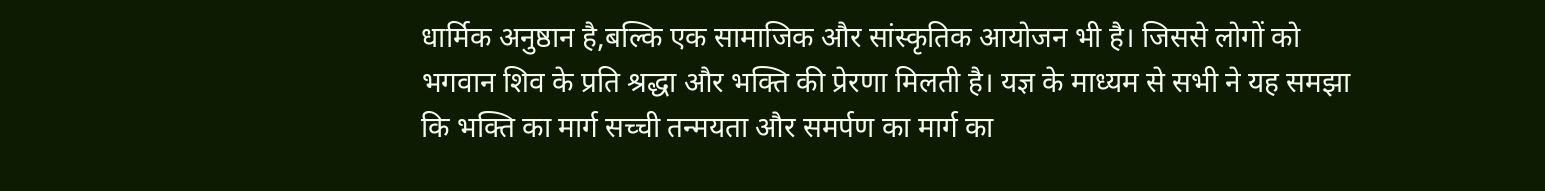धार्मिक अनुष्ठान है,बल्कि एक सामाजिक और सांस्कृतिक आयोजन भी है। जिससे लोगों को भगवान शिव के प्रति श्रद्धा और भक्ति की प्रेरणा मिलती है। यज्ञ के माध्यम से सभी ने यह समझा कि भक्ति का मार्ग सच्ची तन्मयता और समर्पण का मार्ग का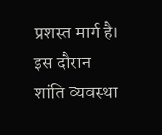प्रशस्त मार्ग है। इस दौरान शांति व्यवस्था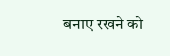बनाए रखने को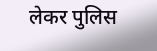लेकर पुलिस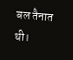बल तैनात थी।